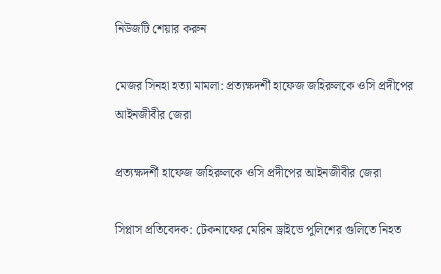নিউজটি শেয়ার করুন

মেজর সিনহা হত্যা মামলা: প্রত্যক্ষদর্শী হাফেজ জহিরুলকে ওসি প্রদীপের আইনজীবীর জেরা

প্রত্যক্ষদর্শী হাফেজ জহিরুলকে ওসি প্রদীপের আইনজীবীর জেরা

সিপ্লাস প্রতিবেদক: টেকনাফের মেরিন ড্রাইভে পুলিশের গুলিতে নিহত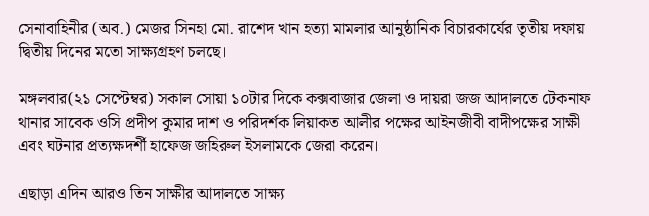সেনাবাহিনীর (অব.) মেজর সিনহা মো. রাশেদ খান হত্যা মামলার আনুষ্ঠানিক বিচারকার্যের তৃতীয় দফায় দ্বিতীয় দিনের মতো সাক্ষ্যগ্রহণ চলছে।

মঙ্গলবার(২১ সেপ্টেম্বর) সকাল সোয়া ১০টার দিকে কক্সবাজার জেলা ও দায়রা জজ আদালতে টেকনাফ থানার সাবেক ওসি প্রদীপ কুমার দাশ ও পরিদর্শক লিয়াকত আলীর পক্ষের আইনজীবী বাদীপক্ষের সাক্ষী এবং ঘটনার প্রত্যক্ষদর্শী হাফেজ জহিরুল ইসলামকে জেরা করেন।

এছাড়া এদিন আরও তিন সাক্ষীর আদালতে সাক্ষ্য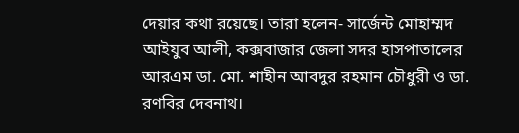দেয়ার কথা রয়েছে। তারা হলেন- সার্জেন্ট মোহাম্মদ আইযুব আলী, কক্সবাজার জেলা সদর হাসপাতালের আরএম ডা. মো. শাহীন আবদুর রহমান চৌধুরী ও ডা. রণবির দেবনাথ।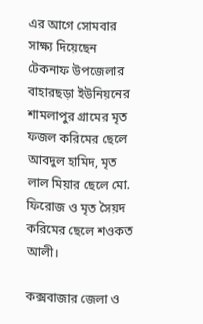এর আগে সোমবার সাক্ষ্য দিয়েছেন টেকনাফ উপজেলার বাহারছড়া ইউনিয়নের শামলাপুর গ্রামের মৃত ফজল করিমের ছেলে আবদুল হামিদ, মৃত লাল মিয়ার ছেলে মো. ফিরোজ ও মৃত সৈয়দ করিমের ছেলে শওকত আলী।

কক্সবাজার জেলা ও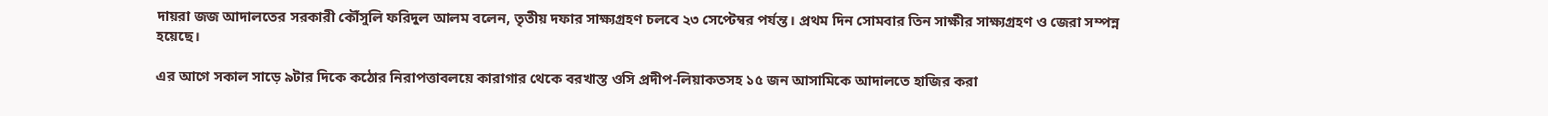দায়রা জজ আদালতের সরকারী কৌঁসুলি ফরিদুল আলম বলেন, তৃতীয় দফার সাক্ষ্যগ্রহণ চলবে ২৩ সেপ্টেম্বর পর্যন্ত। প্রথম দিন সোমবার তিন সাক্ষীর সাক্ষ্যগ্রহণ ও জেরা সম্পন্ন হয়েছে।

এর আগে সকাল সাড়ে ৯টার দিকে কঠোর নিরাপত্তাবলয়ে কারাগার থেকে বরখাস্ত ওসি প্রদীপ-লিয়াকতসহ ১৫ জন আসামিকে আদালতে হাজির করা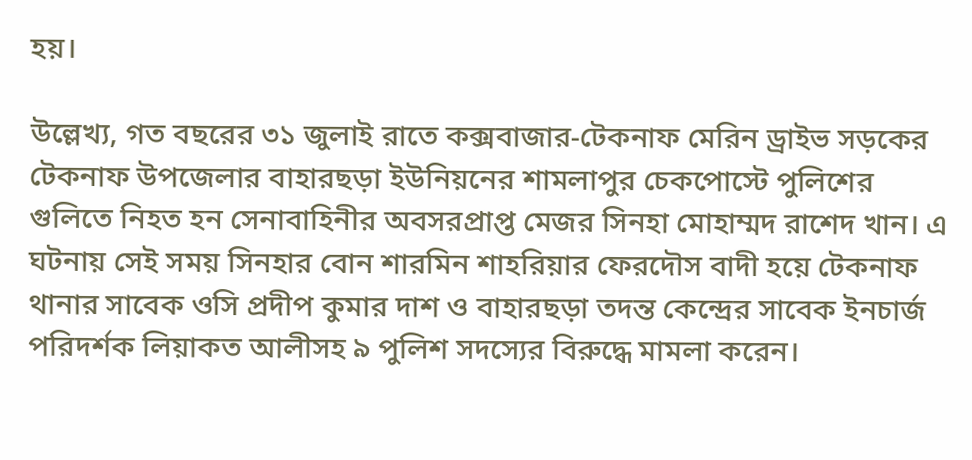হয়।

উল্লেখ্য, গত বছরের ৩১ জুলাই রাতে কক্সবাজার-টেকনাফ মেরিন ড্রাইভ সড়কের টেকনাফ উপজেলার বাহারছড়া ইউনিয়নের শামলাপুর চেকপোস্টে পুলিশের গুলিতে নিহত হন সেনাবাহিনীর অবসরপ্রাপ্ত মেজর সিনহা মোহাম্মদ রাশেদ খান। এ ঘটনায় সেই সময় সিনহার বোন শারমিন শাহরিয়ার ফেরদৌস বাদী হয়ে টেকনাফ থানার সাবেক ওসি প্রদীপ কুমার দাশ ও বাহারছড়া তদন্ত কেন্দ্রের সাবেক ইনচার্জ পরিদর্শক লিয়াকত আলীসহ ৯ পুলিশ সদস্যের বিরুদ্ধে মামলা করেন।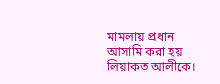মামলায় প্রধান আসামি করা হয় লিয়াকত আলীকে।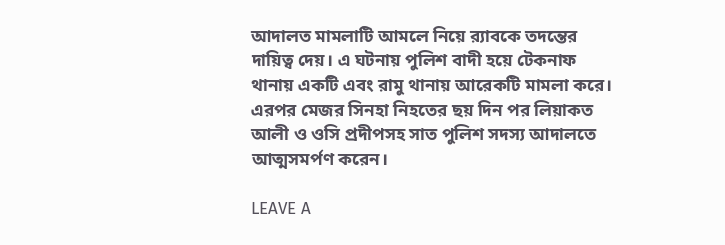আদালত মামলাটি আমলে নিয়ে র‌্যাবকে তদন্তের দায়িত্ব দেয়। এ ঘটনায় পুলিশ বাদী হয়ে টেকনাফ থানায় একটি এবং রামু থানায় আরেকটি মামলা করে। এরপর মেজর সিনহা নিহতের ছয় দিন পর লিয়াকত আলী ও ওসি প্রদীপসহ সাত পুলিশ সদস্য আদালতে আত্মসমর্পণ করেন।

LEAVE A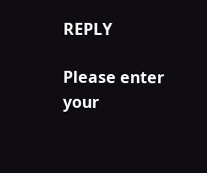REPLY

Please enter your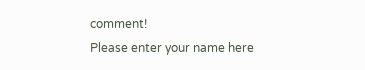comment!
Please enter your name here